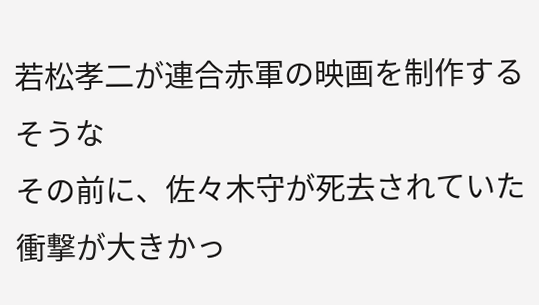若松孝二が連合赤軍の映画を制作するそうな
その前に、佐々木守が死去されていた衝撃が大きかっ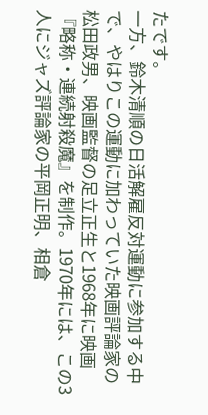たです。
一方、鈴木清順の日活解雇反対運動に参加する中で、やはりこの運動に加わっていた映画評論家の松田政男、映画監督の足立正生と1968年に映画『略称・連続射殺魔』を制作。1970年には、この3人にジャズ評論家の平岡正明、相倉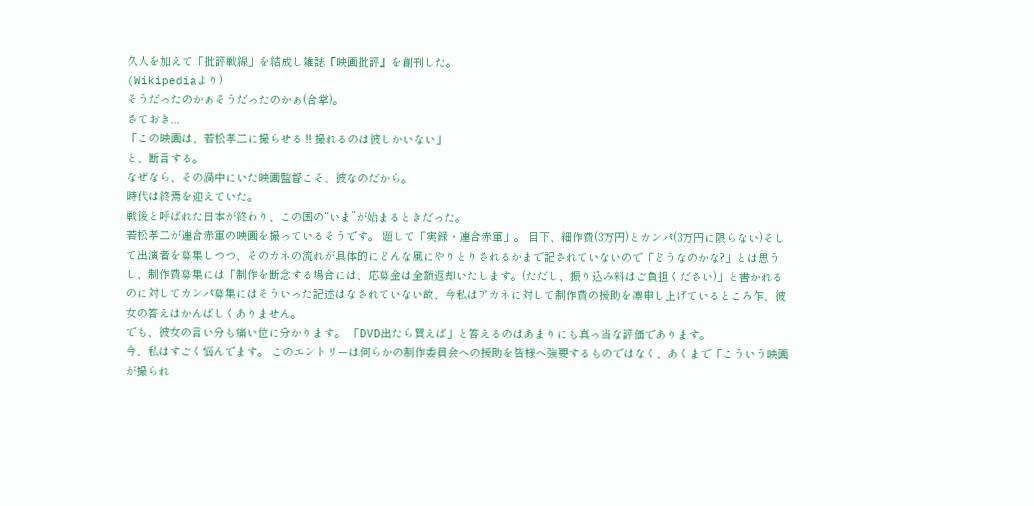久人を加えて「批評戦線」を結成し雑誌『映画批評』を創刊した。
(Wikipediaより)
そうだったのかぁそうだったのかぁ(合掌)。
さておき...
「この映画は、若松孝二に撮らせる !! 撮れるのは彼しかいない」
と、断言する。
なぜなら、その渦中にいた映画監督こそ、彼なのだから。
時代は終焉を迎えていた。
戦後と呼ばれた日本が終わり、この国の“いま”が始まるときだった。
若松孝二が連合赤軍の映画を撮っているそうです。 題して「実録・連合赤軍」。 目下、細作費(3万円)とカンパ(3万円に限らない)そして出演者を募集しつつ、そのカネの流れが具体的にどんな風にやりとりされるかまで記されていないので「どうなのかな?」とは思うし、制作費募集には「制作を断念する場合には、応募金は全額返却いたします。(ただし、振り込み料はご負担ください)」と書かれるのに対してカンパ募集にはそういった記述はなされていない故、今私はアカネに対して制作費の援助を凛申し上げているところ乍、彼女の答えはかんばしくありません。
でも、彼女の言い分も痛い位に分かります。 「DVD出たら買えば」と答えるのはあまりにも真っ当な評価であります。
今、私はすごく悩んでます。 このエントリーは何らかの制作委員会への援助を皆様へ強要するものではなく、あくまで「こういう映画が撮られ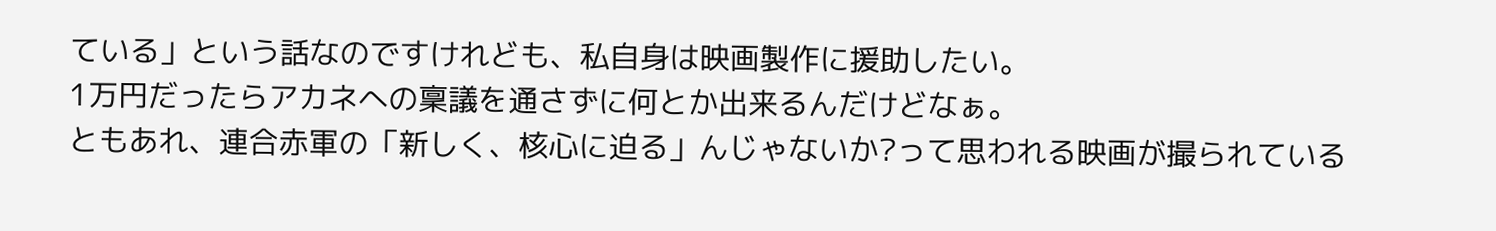ている」という話なのですけれども、私自身は映画製作に援助したい。
1万円だったらアカネへの稟議を通さずに何とか出来るんだけどなぁ。
ともあれ、連合赤軍の「新しく、核心に迫る」んじゃないか?って思われる映画が撮られている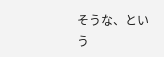そうな、という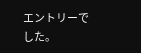エントリーでした。